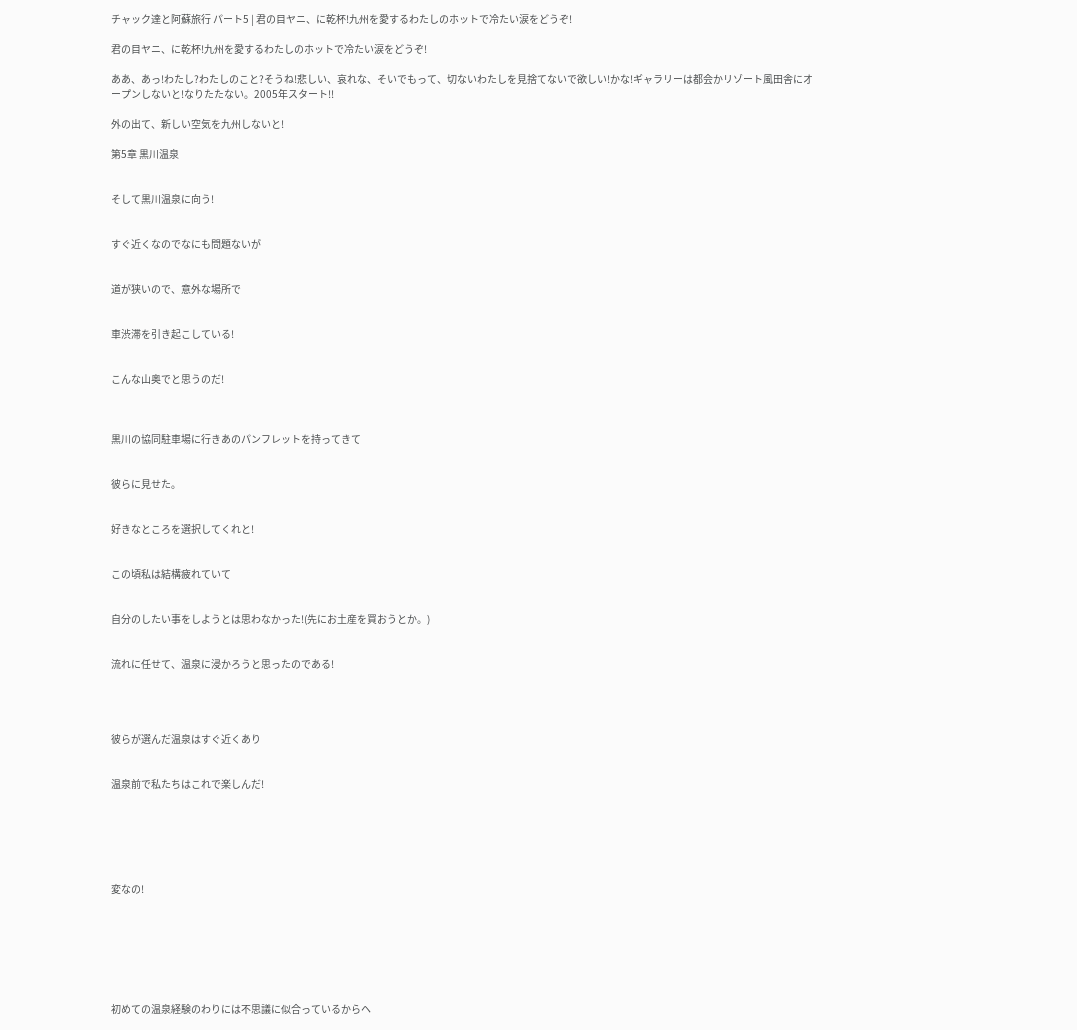チャック達と阿蘇旅行 パート5 | 君の目ヤニ、に乾杯!九州を愛するわたしのホットで冷たい涙をどうぞ!

君の目ヤニ、に乾杯!九州を愛するわたしのホットで冷たい涙をどうぞ!

ああ、あっ!わたし?わたしのこと?そうね!悲しい、哀れな、そいでもって、切ないわたしを見捨てないで欲しい!かな!ギャラリーは都会かリゾート風田舎にオープンしないと!なりたたない。2005年スタート!!

外の出て、新しい空気を九州しないと!

第5章 黒川温泉


そして黒川温泉に向う!


すぐ近くなのでなにも問題ないが


道が狭いので、意外な場所で


車渋滞を引き起こしている!


こんな山奥でと思うのだ!



黒川の協同駐車場に行きあのパンフレットを持ってきて


彼らに見せた。


好きなところを選択してくれと!


この頃私は結構疲れていて


自分のしたい事をしようとは思わなかった!(先にお土産を買おうとか。)


流れに任せて、温泉に浸かろうと思ったのである!




彼らが選んだ温泉はすぐ近くあり


温泉前で私たちはこれで楽しんだ!






変なの!







初めての温泉経験のわりには不思議に似合っているからヘ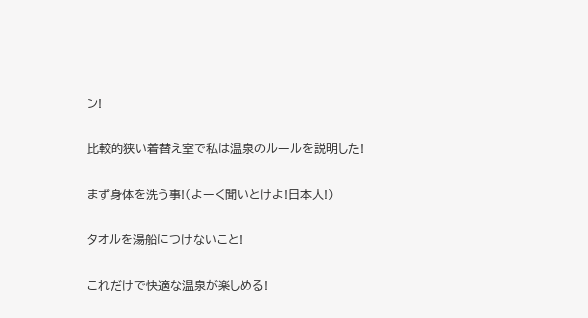ン!


比較的狭い着替え室で私は温泉のルールを説明した!


まず身体を洗う事!(よーく聞いとけよ!日本人!)


タオルを湯船につけないこと!


これだけで快適な温泉が楽しめる!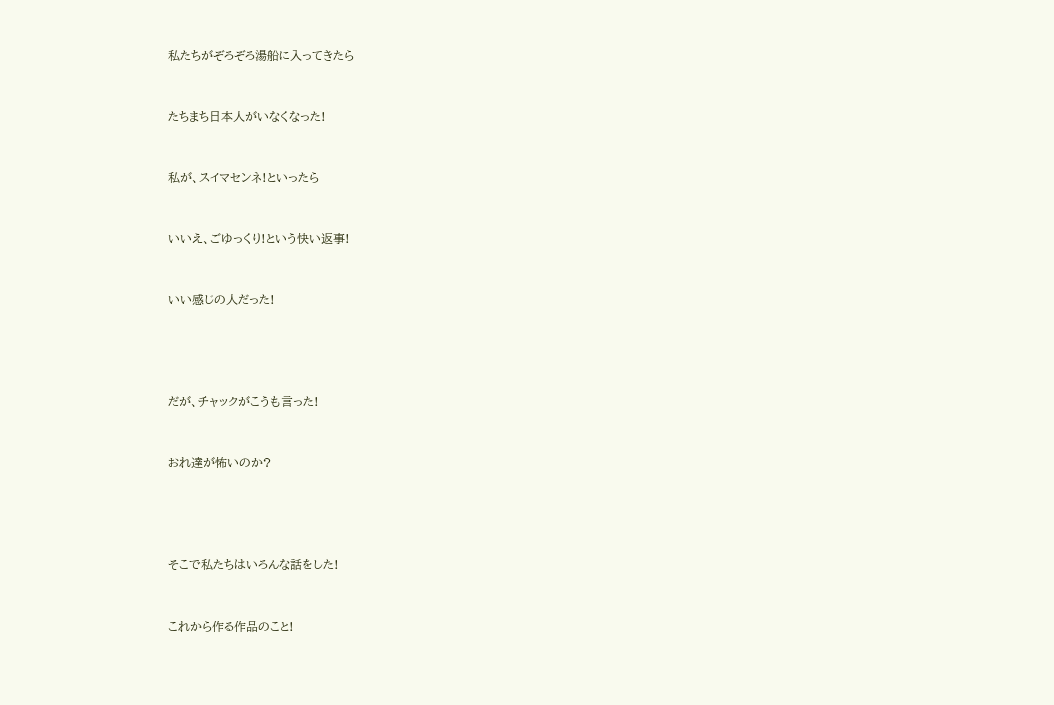私たちがぞろぞろ湯船に入ってきたら


たちまち日本人がいなくなった!


私が、スイマセンネ!といったら


いいえ、ごゆっくり!という快い返事!


いい感じの人だった!




だが、チャックがこうも言った!


おれ達が怖いのか?




そこで私たちはいろんな話をした!


これから作る作品のこと!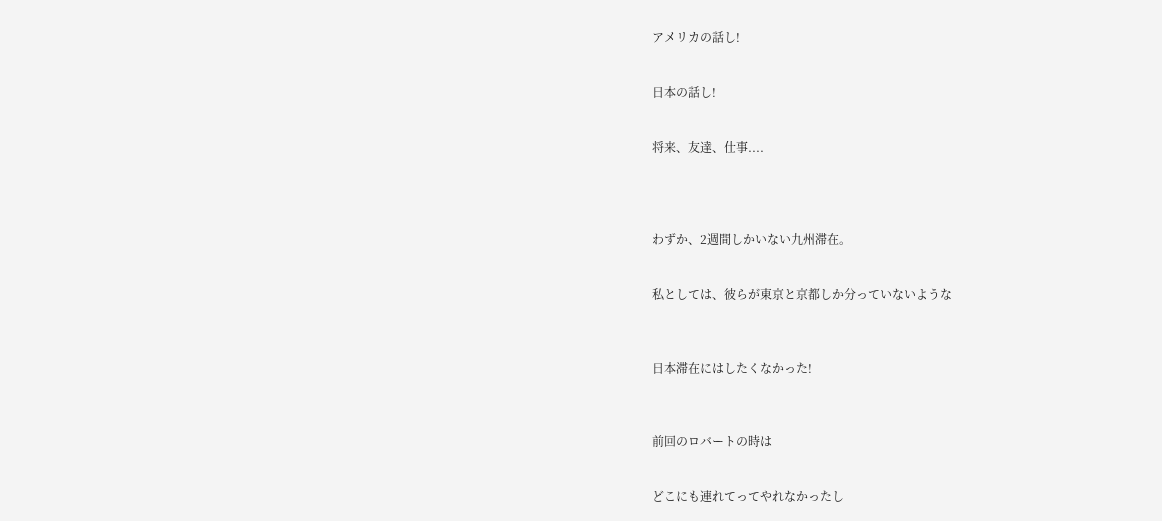アメリカの話し!


日本の話し!


将来、友達、仕事....




わずか、2週間しかいない九州滞在。


私としては、彼らが東京と京都しか分っていないような



日本滞在にはしたくなかった!



前回のロバートの時は


どこにも連れてってやれなかったし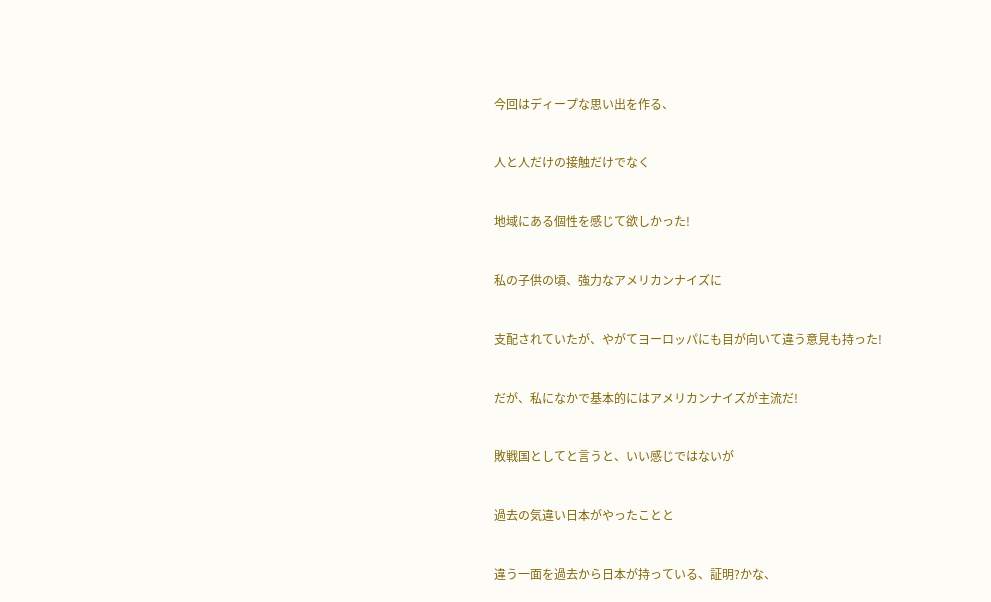今回はディープな思い出を作る、


人と人だけの接触だけでなく


地域にある個性を感じて欲しかった!


私の子供の頃、強力なアメリカンナイズに


支配されていたが、やがてヨーロッパにも目が向いて違う意見も持った!


だが、私になかで基本的にはアメリカンナイズが主流だ!


敗戦国としてと言うと、いい感じではないが


過去の気違い日本がやったことと


違う一面を過去から日本が持っている、証明?かな、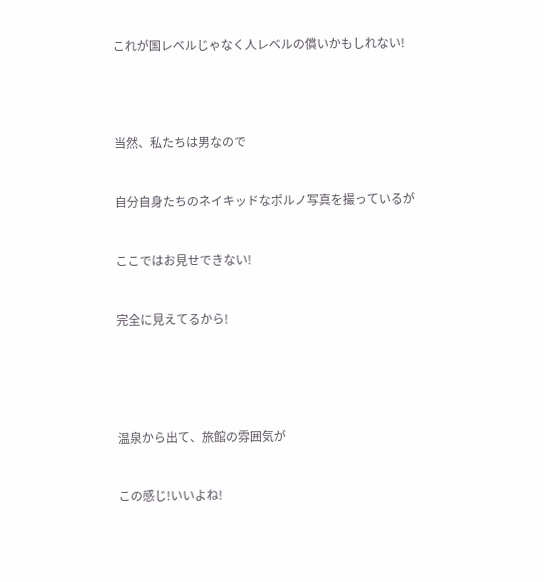これが国レベルじゃなく人レベルの償いかもしれない!




当然、私たちは男なので


自分自身たちのネイキッドなポルノ写真を撮っているが


ここではお見せできない!


完全に見えてるから!





温泉から出て、旅館の雰囲気が


この感じ!いいよね!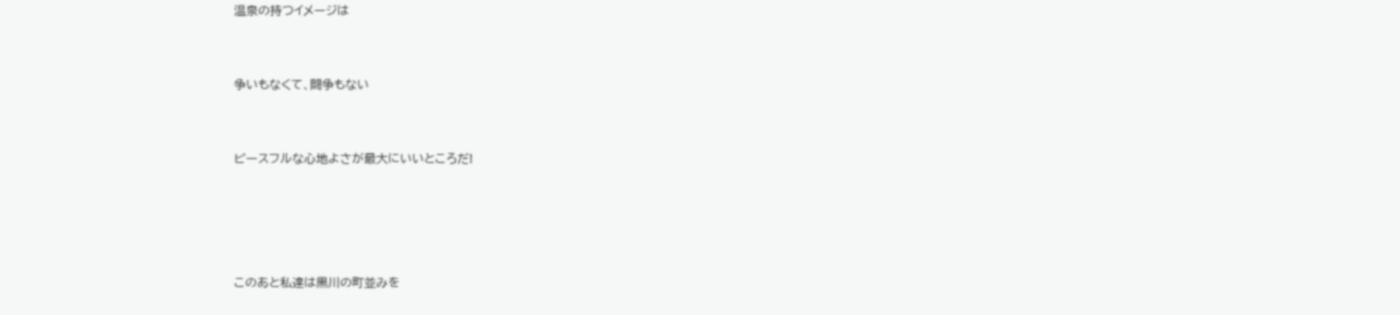温泉の持つイメージは


争いもなくて、闘争もない


ピースフルな心地よさが最大にいいところだ!




このあと私達は黒川の町並みを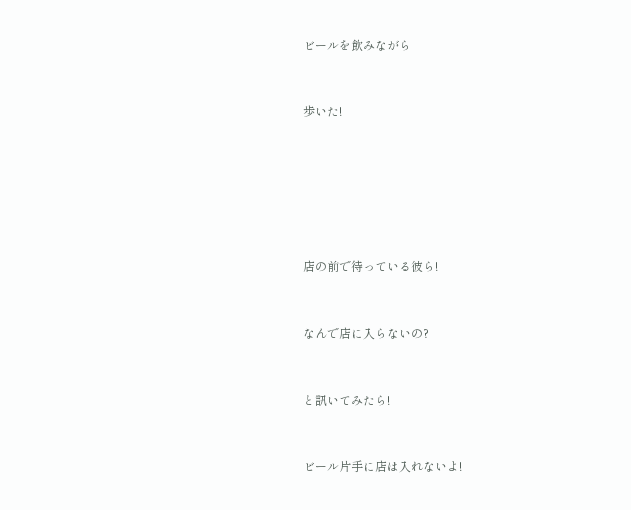ビールを飲みながら


歩いた!






店の前で待っている彼ら!


なんで店に入らないの?


と訊いてみたら!


ビール片手に店は入れないよ!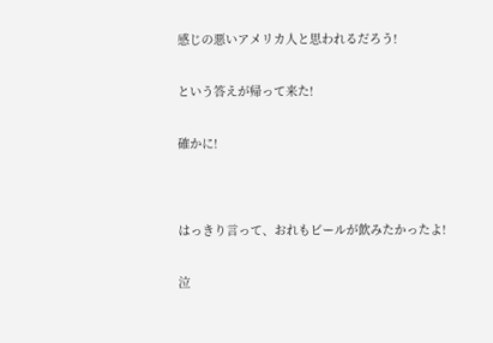感じの悪いアメリカ人と思われるだろう!


という答えが帰って来た!


確かに!




はっきり言って、おれもビールが飲みたかったよ!


泣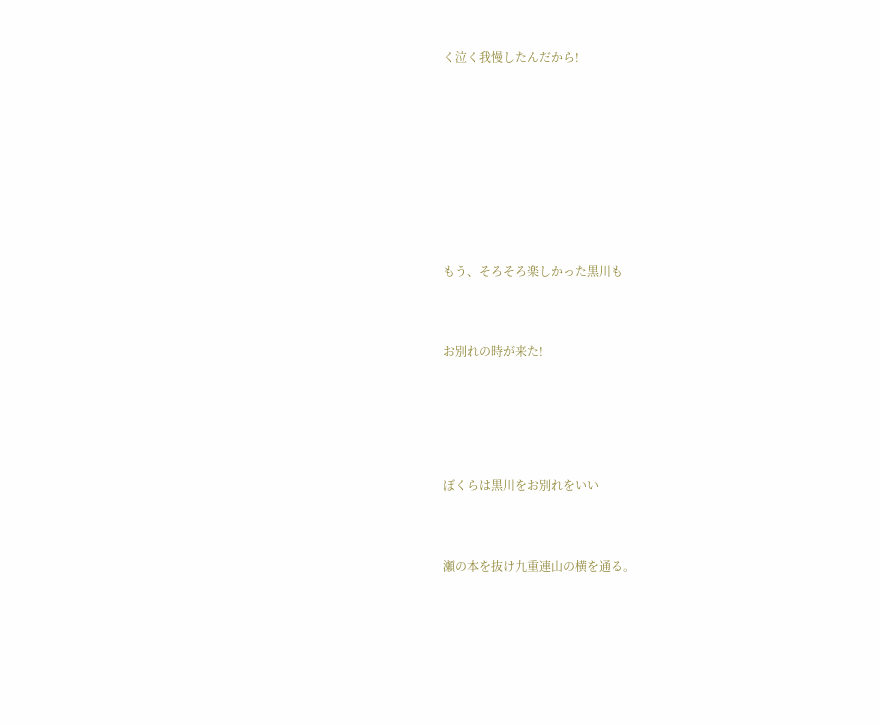く泣く我慢したんだから!







もう、そろそろ楽しかった黒川も


お別れの時が来た!




ぼくらは黒川をお別れをいい


瀬の本を抜け九重連山の横を通る。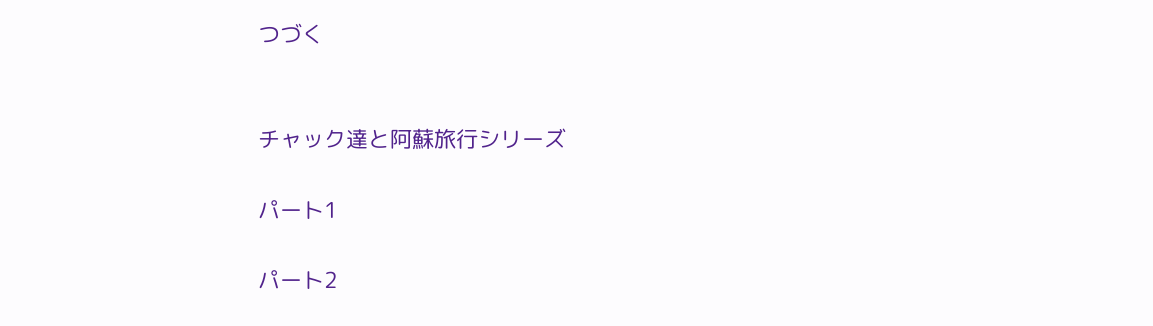つづく


チャック達と阿蘇旅行シリーズ

パート1

パート2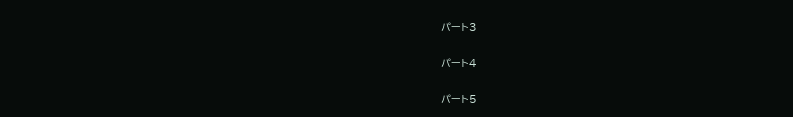パート3

パート4

パート5